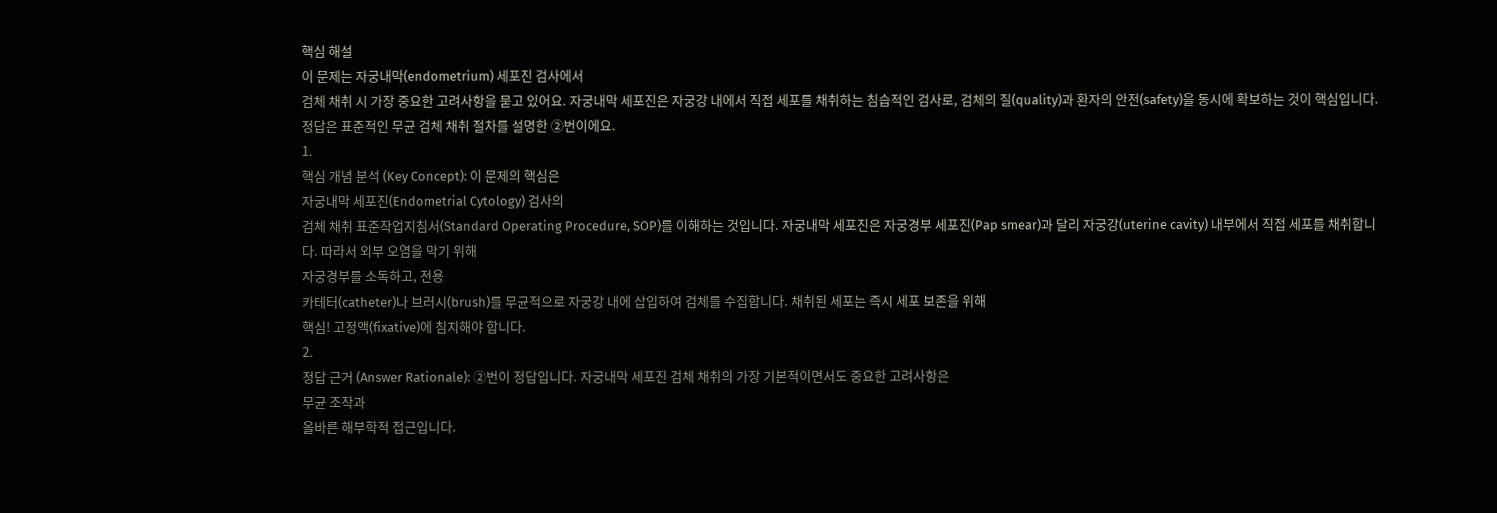핵심 해설
이 문제는 자궁내막(endometrium) 세포진 검사에서
검체 채취 시 가장 중요한 고려사항을 묻고 있어요. 자궁내막 세포진은 자궁강 내에서 직접 세포를 채취하는 침습적인 검사로, 검체의 질(quality)과 환자의 안전(safety)을 동시에 확보하는 것이 핵심입니다. 정답은 표준적인 무균 검체 채취 절차를 설명한 ②번이에요.
1.
핵심 개념 분석 (Key Concept): 이 문제의 핵심은
자궁내막 세포진(Endometrial Cytology) 검사의
검체 채취 표준작업지침서(Standard Operating Procedure, SOP)를 이해하는 것입니다. 자궁내막 세포진은 자궁경부 세포진(Pap smear)과 달리 자궁강(uterine cavity) 내부에서 직접 세포를 채취합니다. 따라서 외부 오염을 막기 위해
자궁경부를 소독하고, 전용
카테터(catheter)나 브러시(brush)를 무균적으로 자궁강 내에 삽입하여 검체를 수집합니다. 채취된 세포는 즉시 세포 보존을 위해
핵심! 고정액(fixative)에 침지해야 합니다.
2.
정답 근거 (Answer Rationale): ②번이 정답입니다. 자궁내막 세포진 검체 채취의 가장 기본적이면서도 중요한 고려사항은
무균 조작과
올바른 해부학적 접근입니다.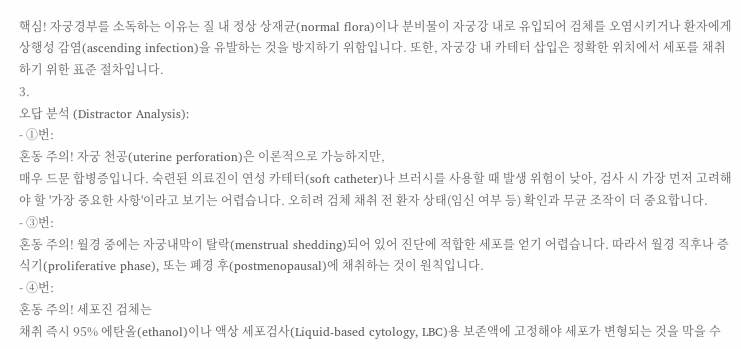핵심! 자궁경부를 소독하는 이유는 질 내 정상 상재균(normal flora)이나 분비물이 자궁강 내로 유입되어 검체를 오염시키거나 환자에게 상행성 감염(ascending infection)을 유발하는 것을 방지하기 위함입니다. 또한, 자궁강 내 카테터 삽입은 정확한 위치에서 세포를 채취하기 위한 표준 절차입니다.
3.
오답 분석 (Distractor Analysis):
- ①번:
혼동 주의! 자궁 천공(uterine perforation)은 이론적으로 가능하지만,
매우 드문 합병증입니다. 숙련된 의료진이 연성 카테터(soft catheter)나 브러시를 사용할 때 발생 위험이 낮아, 검사 시 가장 먼저 고려해야 할 '가장 중요한 사항'이라고 보기는 어렵습니다. 오히려 검체 채취 전 환자 상태(임신 여부 등) 확인과 무균 조작이 더 중요합니다.
- ③번:
혼동 주의! 월경 중에는 자궁내막이 탈락(menstrual shedding)되어 있어 진단에 적합한 세포를 얻기 어렵습니다. 따라서 월경 직후나 증식기(proliferative phase), 또는 폐경 후(postmenopausal)에 채취하는 것이 원칙입니다.
- ④번:
혼동 주의! 세포진 검체는
채취 즉시 95% 에탄올(ethanol)이나 액상 세포검사(Liquid-based cytology, LBC)용 보존액에 고정해야 세포가 변형되는 것을 막을 수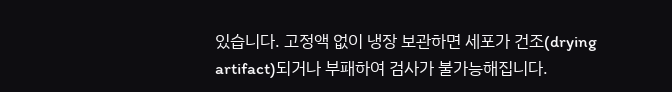있습니다. 고정액 없이 냉장 보관하면 세포가 건조(drying artifact)되거나 부패하여 검사가 불가능해집니다.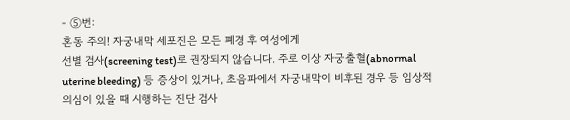- ⑤번:
혼동 주의! 자궁내막 세포진은 모든 폐경 후 여성에게
선별 검사(screening test)로 권장되지 않습니다. 주로 이상 자궁출혈(abnormal uterine bleeding) 등 증상이 있거나, 초음파에서 자궁내막이 비후된 경우 등 임상적 의심이 있을 때 시행하는 진단 검사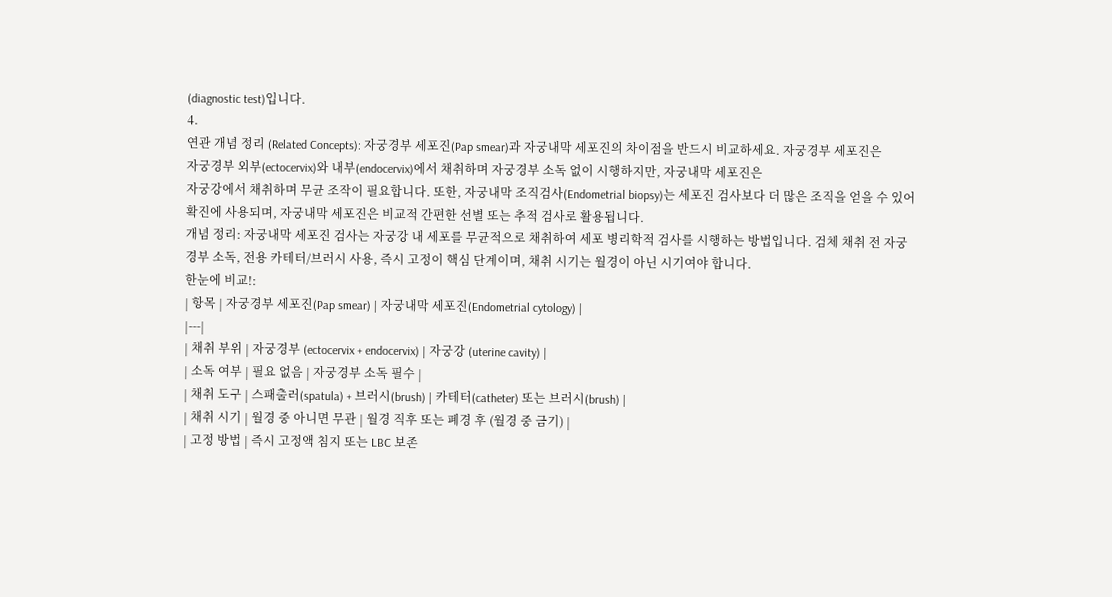(diagnostic test)입니다.
4.
연관 개념 정리 (Related Concepts): 자궁경부 세포진(Pap smear)과 자궁내막 세포진의 차이점을 반드시 비교하세요. 자궁경부 세포진은
자궁경부 외부(ectocervix)와 내부(endocervix)에서 채취하며 자궁경부 소독 없이 시행하지만, 자궁내막 세포진은
자궁강에서 채취하며 무균 조작이 필요합니다. 또한, 자궁내막 조직검사(Endometrial biopsy)는 세포진 검사보다 더 많은 조직을 얻을 수 있어 확진에 사용되며, 자궁내막 세포진은 비교적 간편한 선별 또는 추적 검사로 활용됩니다.
개념 정리: 자궁내막 세포진 검사는 자궁강 내 세포를 무균적으로 채취하여 세포 병리학적 검사를 시행하는 방법입니다. 검체 채취 전 자궁경부 소독, 전용 카테터/브러시 사용, 즉시 고정이 핵심 단계이며, 채취 시기는 월경이 아닌 시기여야 합니다.
한눈에 비교!:
| 항목 | 자궁경부 세포진(Pap smear) | 자궁내막 세포진(Endometrial cytology) |
|---|
| 채취 부위 | 자궁경부 (ectocervix + endocervix) | 자궁강 (uterine cavity) |
| 소독 여부 | 필요 없음 | 자궁경부 소독 필수 |
| 채취 도구 | 스패출러(spatula) + 브러시(brush) | 카테터(catheter) 또는 브러시(brush) |
| 채취 시기 | 월경 중 아니면 무관 | 월경 직후 또는 폐경 후 (월경 중 금기) |
| 고정 방법 | 즉시 고정액 침지 또는 LBC 보존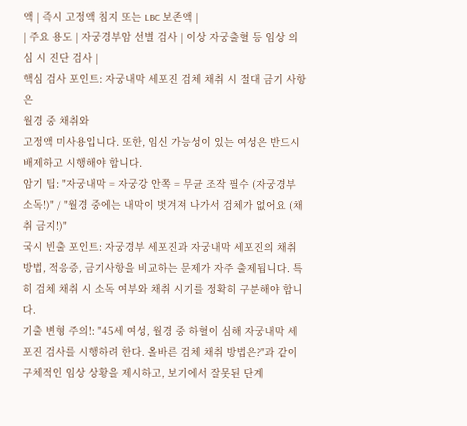액 | 즉시 고정액 침지 또는 LBC 보존액 |
| 주요 용도 | 자궁경부암 선별 검사 | 이상 자궁출혈 등 임상 의심 시 진단 검사 |
핵심 검사 포인트: 자궁내막 세포진 검체 채취 시 절대 금기 사항은
월경 중 채취와
고정액 미사용입니다. 또한, 임신 가능성이 있는 여성은 반드시 배제하고 시행해야 합니다.
암기 팁: "자궁내막 = 자궁강 안쪽 = 무균 조작 필수 (자궁경부 소독!)" / "월경 중에는 내막이 벗겨져 나가서 검체가 없어요 (채취 금지!)"
국시 빈출 포인트: 자궁경부 세포진과 자궁내막 세포진의 채취 방법, 적응증, 금기사항을 비교하는 문제가 자주 출제됩니다. 특히 검체 채취 시 소독 여부와 채취 시기를 정확히 구분해야 합니다.
기출 변형 주의!: "45세 여성, 월경 중 하혈이 심해 자궁내막 세포진 검사를 시행하려 한다. 올바른 검체 채취 방법은?"과 같이 구체적인 임상 상황을 제시하고, 보기에서 잘못된 단계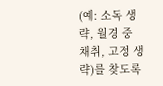(예: 소독 생략, 월경 중 채취, 고정 생략)를 찾도록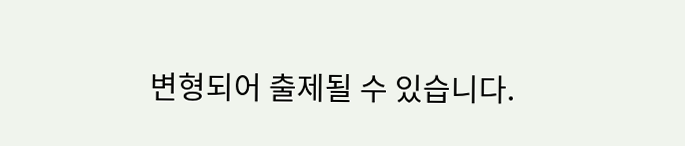변형되어 출제될 수 있습니다.